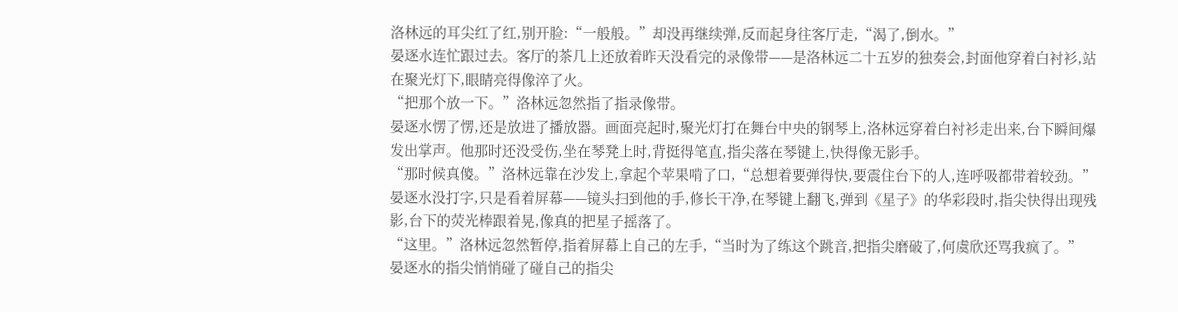洛林远的耳尖红了红,别开脸:“一般般。”却没再继续弹,反而起身往客厅走,“渴了,倒水。”
晏逐水连忙跟过去。客厅的茶几上还放着昨天没看完的录像带——是洛林远二十五岁的独奏会,封面他穿着白衬衫,站在聚光灯下,眼睛亮得像淬了火。
“把那个放一下。”洛林远忽然指了指录像带。
晏逐水愣了愣,还是放进了播放器。画面亮起时,聚光灯打在舞台中央的钢琴上,洛林远穿着白衬衫走出来,台下瞬间爆发出掌声。他那时还没受伤,坐在琴凳上时,背挺得笔直,指尖落在琴键上,快得像无影手。
“那时候真傻。”洛林远靠在沙发上,拿起个苹果啃了口,“总想着要弹得快,要震住台下的人,连呼吸都带着较劲。”
晏逐水没打字,只是看着屏幕——镜头扫到他的手,修长干净,在琴键上翻飞,弹到《星子》的华彩段时,指尖快得出现残影,台下的荧光棒跟着晃,像真的把星子摇落了。
“这里。”洛林远忽然暂停,指着屏幕上自己的左手,“当时为了练这个跳音,把指尖磨破了,何虞欣还骂我疯了。”
晏逐水的指尖悄悄碰了碰自己的指尖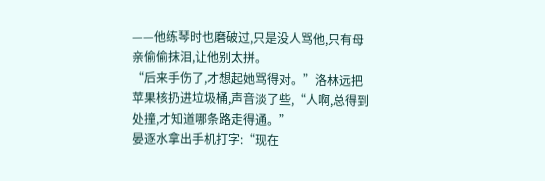——他练琴时也磨破过,只是没人骂他,只有母亲偷偷抹泪,让他别太拼。
“后来手伤了,才想起她骂得对。”洛林远把苹果核扔进垃圾桶,声音淡了些,“人啊,总得到处撞,才知道哪条路走得通。”
晏逐水拿出手机打字:“现在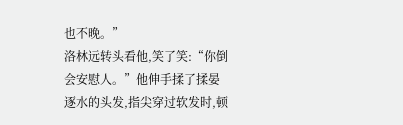也不晚。”
洛林远转头看他,笑了笑:“你倒会安慰人。”他伸手揉了揉晏逐水的头发,指尖穿过软发时,顿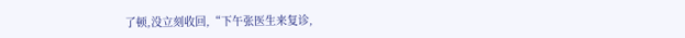了顿,没立刻收回,“下午张医生来复诊,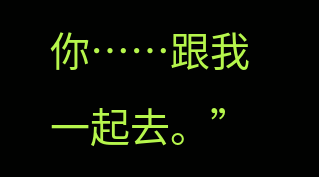你……跟我一起去。”